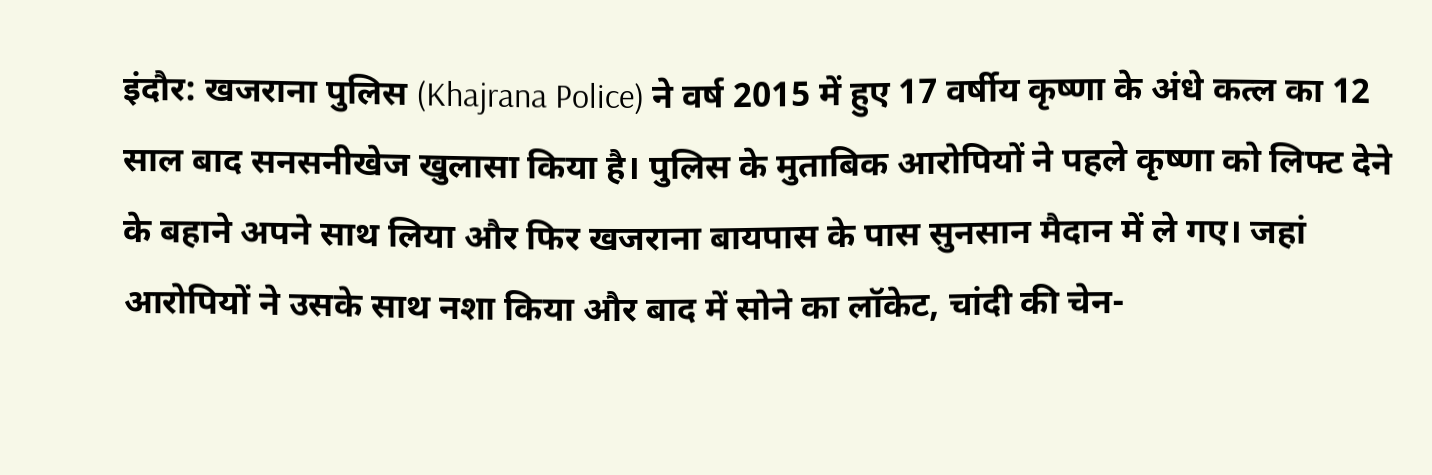इंदौर: खजराना पुलिस (Khajrana Police) ने वर्ष 2015 में हुए 17 वर्षीय कृष्णा के अंधे कत्ल का 12 साल बाद सनसनीखेज खुलासा किया है। पुलिस के मुताबिक आरोपियों ने पहले कृष्णा को लिफ्ट देने के बहाने अपने साथ लिया और फिर खजराना बायपास के पास सुनसान मैदान में ले गए। जहां आरोपियों ने उसके साथ नशा किया और बाद में सोने का लॉकेट, चांदी की चेन-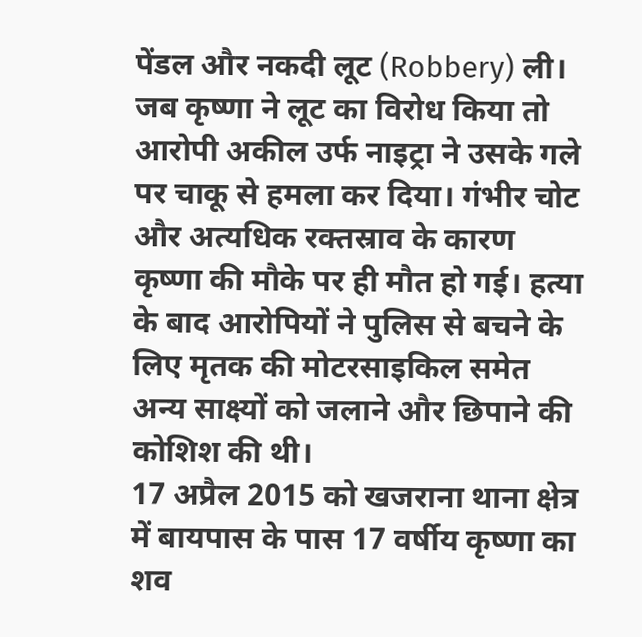पेंडल और नकदी लूट (Robbery) ली। जब कृष्णा ने लूट का विरोध किया तो आरोपी अकील उर्फ नाइट्रा ने उसके गले पर चाकू से हमला कर दिया। गंभीर चोट और अत्यधिक रक्तस्राव के कारण कृष्णा की मौके पर ही मौत हो गई। हत्या के बाद आरोपियों ने पुलिस से बचने के लिए मृतक की मोटरसाइकिल समेत अन्य साक्ष्यों को जलाने और छिपाने की कोशिश की थी।
17 अप्रैल 2015 को खजराना थाना क्षेत्र में बायपास के पास 17 वर्षीय कृष्णा का शव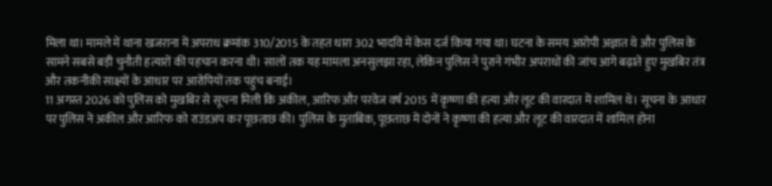मिला था। मामले में थाना खजराना में अपराध क्रमांक 310/2015 के तहत धारा 302 भादवि में केस दर्ज किया गया था। घटना के समय आरोपी अज्ञात थे और पुलिस के सामने सबसे बड़ी चुनौती हत्यारों की पहचान करना थी। सालों तक यह मामला अनसुलझा रहा, लेकिन पुलिस ने पुराने गंभीर अपराधों की जांच आगे बढ़ाते हुए मुखबिर तंत्र और तकनीकी साक्ष्यों के आधार पर आरोपियों तक पहुंच बनाई।
11 अगस्त 2026 को पुलिस को मुखबिर से सूचना मिली कि अकील, आरिफ और परवेज वर्ष 2015 में कृष्णा की हत्या और लूट की वारदात में शामिल थे। सूचना के आधार पर पुलिस ने अकील और आरिफ को राउंडअप कर पूछताछ की। पुलिस के मुताबिक, पूछताछ में दोनों ने कृष्णा की हत्या और लूट की वारदात में शामिल होना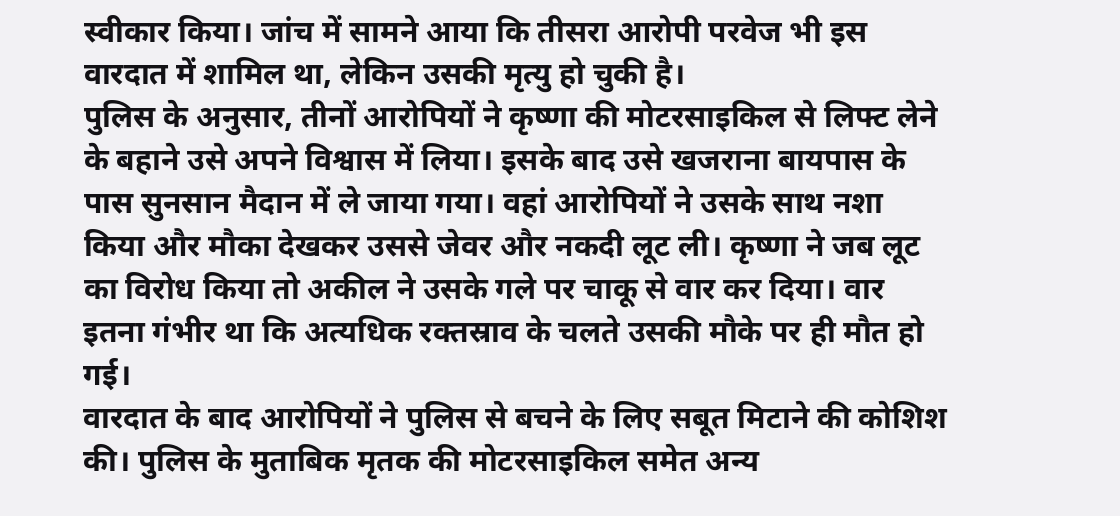स्वीकार किया। जांच में सामने आया कि तीसरा आरोपी परवेज भी इस वारदात में शामिल था, लेकिन उसकी मृत्यु हो चुकी है।
पुलिस के अनुसार, तीनों आरोपियों ने कृष्णा की मोटरसाइकिल से लिफ्ट लेने के बहाने उसे अपने विश्वास में लिया। इसके बाद उसे खजराना बायपास के पास सुनसान मैदान में ले जाया गया। वहां आरोपियों ने उसके साथ नशा किया और मौका देखकर उससे जेवर और नकदी लूट ली। कृष्णा ने जब लूट का विरोध किया तो अकील ने उसके गले पर चाकू से वार कर दिया। वार इतना गंभीर था कि अत्यधिक रक्तस्राव के चलते उसकी मौके पर ही मौत हो गई।
वारदात के बाद आरोपियों ने पुलिस से बचने के लिए सबूत मिटाने की कोशिश की। पुलिस के मुताबिक मृतक की मोटरसाइकिल समेत अन्य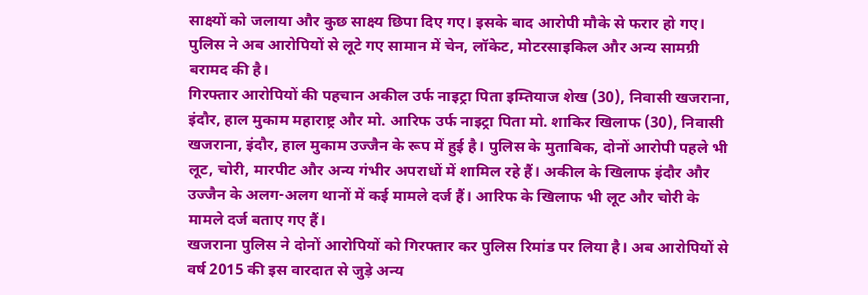साक्ष्यों को जलाया और कुछ साक्ष्य छिपा दिए गए। इसके बाद आरोपी मौके से फरार हो गए। पुलिस ने अब आरोपियों से लूटे गए सामान में चेन, लॉकेट, मोटरसाइकिल और अन्य सामग्री बरामद की है।
गिरफ्तार आरोपियों की पहचान अकील उर्फ नाइट्रा पिता इम्तियाज शेख (30), निवासी खजराना, इंदौर, हाल मुकाम महाराष्ट्र और मो. आरिफ उर्फ नाइट्रा पिता मो. शाकिर खिलाफ (30), निवासी खजराना, इंदौर, हाल मुकाम उज्जैन के रूप में हुई है। पुलिस के मुताबिक, दोनों आरोपी पहले भी लूट, चोरी, मारपीट और अन्य गंभीर अपराधों में शामिल रहे हैं। अकील के खिलाफ इंदौर और उज्जैन के अलग-अलग थानों में कई मामले दर्ज हैं। आरिफ के खिलाफ भी लूट और चोरी के मामले दर्ज बताए गए हैं।
खजराना पुलिस ने दोनों आरोपियों को गिरफ्तार कर पुलिस रिमांड पर लिया है। अब आरोपियों से वर्ष 2015 की इस वारदात से जुड़े अन्य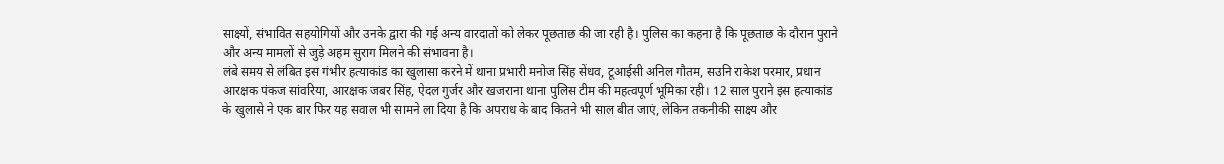साक्ष्यों, संभावित सहयोगियों और उनके द्वारा की गई अन्य वारदातों को लेकर पूछताछ की जा रही है। पुलिस का कहना है कि पूछताछ के दौरान पुराने और अन्य मामलों से जुड़े अहम सुराग मिलने की संभावना है।
लंबे समय से लंबित इस गंभीर हत्याकांड का खुलासा करने में थाना प्रभारी मनोज सिंह सेंधव, टूआईसी अनिल गौतम, सउनि राकेश परमार, प्रधान आरक्षक पंकज सांवरिया, आरक्षक जबर सिंह, ऐदल गुर्जर और खजराना थाना पुलिस टीम की महत्वपूर्ण भूमिका रही। 12 साल पुराने इस हत्याकांड के खुलासे ने एक बार फिर यह सवाल भी सामने ला दिया है कि अपराध के बाद कितने भी साल बीत जाएं, लेकिन तकनीकी साक्ष्य और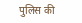पुलिस की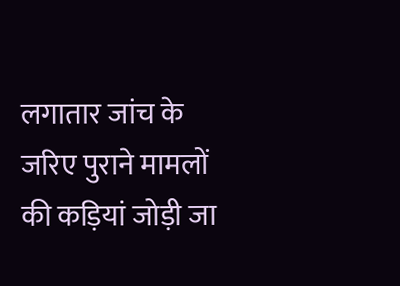लगातार जांच के जरिए पुराने मामलों की कड़ियां जोड़ी जा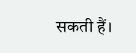सकती हैं।